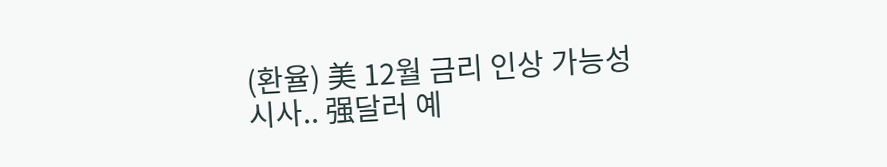(환율) 美 12월 금리 인상 가능성 시사.. 强달러 예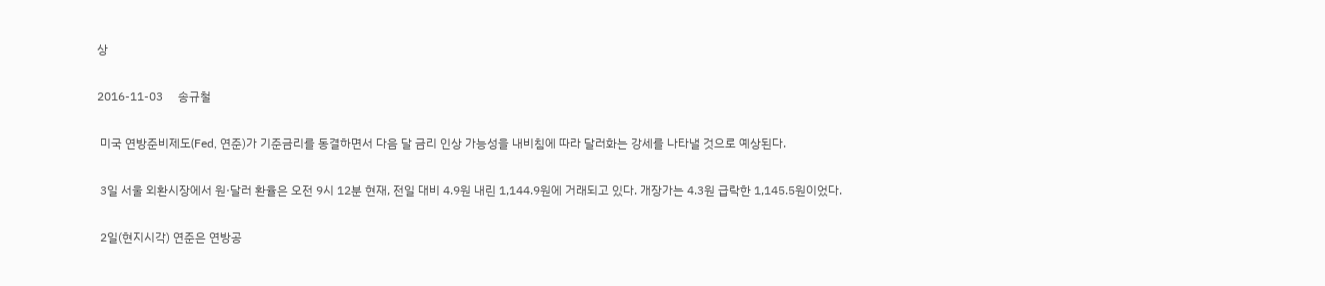상

2016-11-03     송규철

 미국 연방준비제도(Fed, 연준)가 기준금리를 동결하면서 다음 달 금리 인상 가능성을 내비침에 따라 달러화는 강세를 나타낼 것으로 예상된다.

 3일 서울 외환시장에서 원·달러 환율은 오전 9시 12분 현재, 전일 대비 4.9원 내린 1,144.9원에 거래되고 있다. 개장가는 4.3원 급락한 1,145.5원이었다.

 2일(현지시각) 연준은 연방공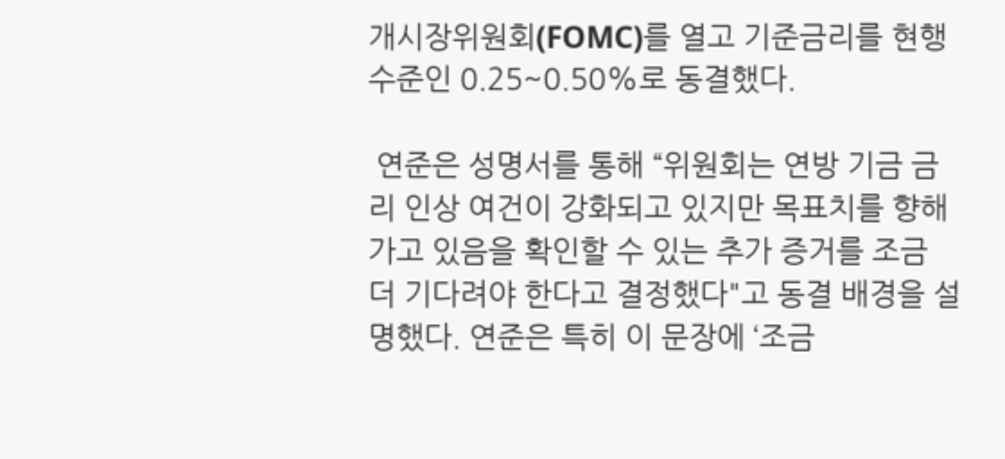개시장위원회(FOMC)를 열고 기준금리를 현행 수준인 0.25~0.50%로 동결했다.

 연준은 성명서를 통해 “위원회는 연방 기금 금리 인상 여건이 강화되고 있지만 목표치를 향해 가고 있음을 확인할 수 있는 추가 증거를 조금 더 기다려야 한다고 결정했다"고 동결 배경을 설명했다. 연준은 특히 이 문장에 ‘조금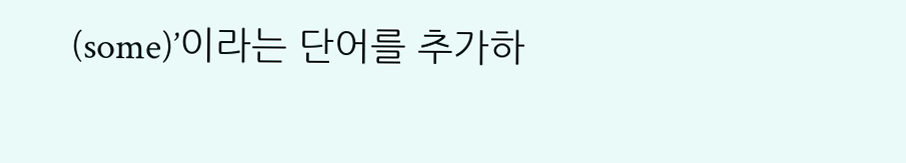(some)’이라는 단어를 추가하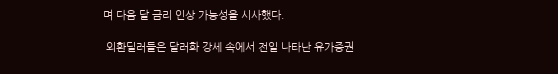며 다음 달 금리 인상 가능성을 시사했다.

 외환딜러들은 달러화 강세 속에서 전일 나타난 유가증권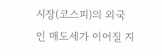시장(코스피)의 외국인 매도세가 이어질 지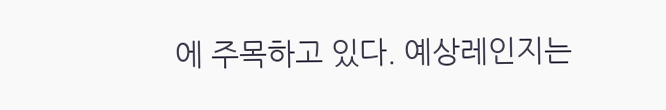에 주목하고 있다. 예상레인지는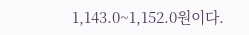1,143.0~1,152.0원이다.